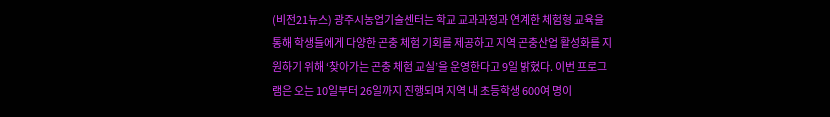(비전21뉴스) 광주시농업기술센터는 학교 교과과정과 연계한 체험형 교육을 통해 학생들에게 다양한 곤충 체험 기회를 제공하고 지역 곤충산업 활성화를 지원하기 위해 ‘찾아가는 곤충 체험 교실’을 운영한다고 9일 밝혔다. 이번 프로그램은 오는 10일부터 26일까지 진행되며 지역 내 초등학생 600여 명이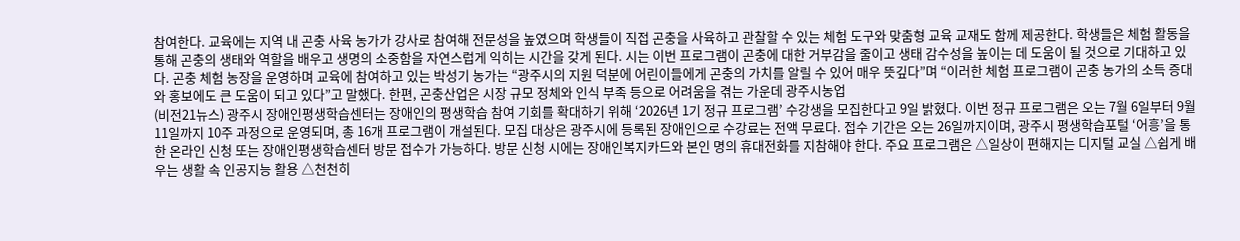참여한다. 교육에는 지역 내 곤충 사육 농가가 강사로 참여해 전문성을 높였으며 학생들이 직접 곤충을 사육하고 관찰할 수 있는 체험 도구와 맞춤형 교육 교재도 함께 제공한다. 학생들은 체험 활동을 통해 곤충의 생태와 역할을 배우고 생명의 소중함을 자연스럽게 익히는 시간을 갖게 된다. 시는 이번 프로그램이 곤충에 대한 거부감을 줄이고 생태 감수성을 높이는 데 도움이 될 것으로 기대하고 있다. 곤충 체험 농장을 운영하며 교육에 참여하고 있는 박성기 농가는 “광주시의 지원 덕분에 어린이들에게 곤충의 가치를 알릴 수 있어 매우 뜻깊다”며 “이러한 체험 프로그램이 곤충 농가의 소득 증대와 홍보에도 큰 도움이 되고 있다”고 말했다. 한편, 곤충산업은 시장 규모 정체와 인식 부족 등으로 어려움을 겪는 가운데 광주시농업
(비전21뉴스) 광주시 장애인평생학습센터는 장애인의 평생학습 참여 기회를 확대하기 위해 ‘2026년 1기 정규 프로그램’ 수강생을 모집한다고 9일 밝혔다. 이번 정규 프로그램은 오는 7월 6일부터 9월 11일까지 10주 과정으로 운영되며, 총 16개 프로그램이 개설된다. 모집 대상은 광주시에 등록된 장애인으로 수강료는 전액 무료다. 접수 기간은 오는 26일까지이며, 광주시 평생학습포털 ‘어흥’을 통한 온라인 신청 또는 장애인평생학습센터 방문 접수가 가능하다. 방문 신청 시에는 장애인복지카드와 본인 명의 휴대전화를 지참해야 한다. 주요 프로그램은 △일상이 편해지는 디지털 교실 △쉽게 배우는 생활 속 인공지능 활용 △천천히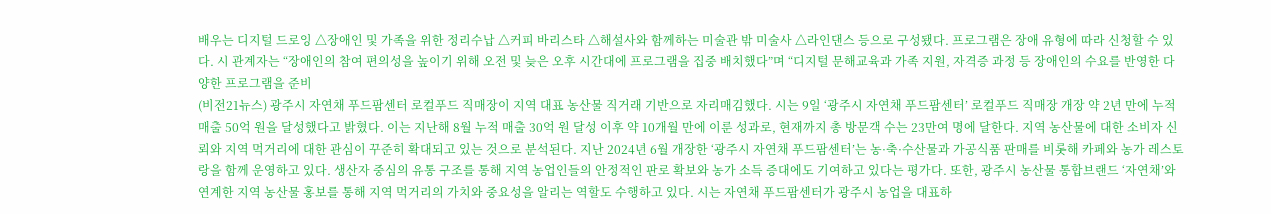배우는 디지털 드로잉 △장애인 및 가족을 위한 정리수납 △커피 바리스타 △해설사와 함께하는 미술관 밖 미술사 △라인댄스 등으로 구성됐다. 프로그램은 장애 유형에 따라 신청할 수 있다. 시 관계자는 “장애인의 참여 편의성을 높이기 위해 오전 및 늦은 오후 시간대에 프로그램을 집중 배치했다”며 “디지털 문해교육과 가족 지원, 자격증 과정 등 장애인의 수요를 반영한 다양한 프로그램을 준비
(비전21뉴스) 광주시 자연채 푸드팜센터 로컬푸드 직매장이 지역 대표 농산물 직거래 기반으로 자리매김했다. 시는 9일 ‘광주시 자연채 푸드팜센터’ 로컬푸드 직매장 개장 약 2년 만에 누적 매출 50억 원을 달성했다고 밝혔다. 이는 지난해 8월 누적 매출 30억 원 달성 이후 약 10개월 만에 이룬 성과로, 현재까지 총 방문객 수는 23만여 명에 달한다. 지역 농산물에 대한 소비자 신뢰와 지역 먹거리에 대한 관심이 꾸준히 확대되고 있는 것으로 분석된다. 지난 2024년 6월 개장한 ‘광주시 자연채 푸드팜센터’는 농·축·수산물과 가공식품 판매를 비롯해 카페와 농가 레스토랑을 함께 운영하고 있다. 생산자 중심의 유통 구조를 통해 지역 농업인들의 안정적인 판로 확보와 농가 소득 증대에도 기여하고 있다는 평가다. 또한, 광주시 농산물 통합브랜드 ‘자연채’와 연계한 지역 농산물 홍보를 통해 지역 먹거리의 가치와 중요성을 알리는 역할도 수행하고 있다. 시는 자연채 푸드팜센터가 광주시 농업을 대표하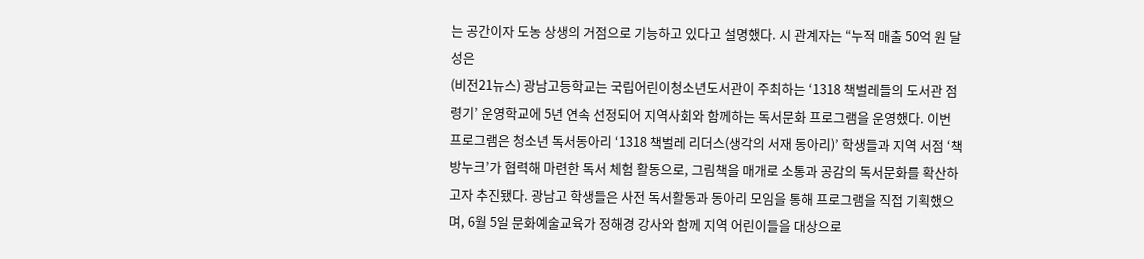는 공간이자 도농 상생의 거점으로 기능하고 있다고 설명했다. 시 관계자는 “누적 매출 50억 원 달성은
(비전21뉴스) 광남고등학교는 국립어린이청소년도서관이 주최하는 ‘1318 책벌레들의 도서관 점령기’ 운영학교에 5년 연속 선정되어 지역사회와 함께하는 독서문화 프로그램을 운영했다. 이번 프로그램은 청소년 독서동아리 ‘1318 책벌레 리더스(생각의 서재 동아리)’ 학생들과 지역 서점 ‘책방누크’가 협력해 마련한 독서 체험 활동으로, 그림책을 매개로 소통과 공감의 독서문화를 확산하고자 추진됐다. 광남고 학생들은 사전 독서활동과 동아리 모임을 통해 프로그램을 직접 기획했으며, 6월 5일 문화예술교육가 정해경 강사와 함께 지역 어린이들을 대상으로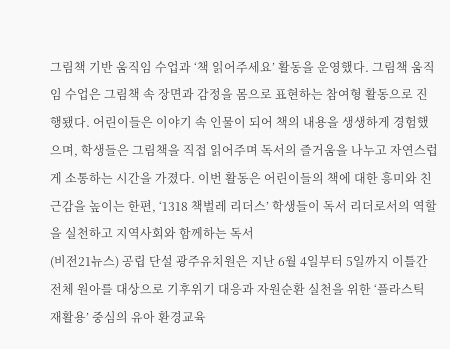그림책 기반 움직임 수업과 ‘책 읽어주세요’ 활동을 운영했다. 그림책 움직임 수업은 그림책 속 장면과 감정을 몸으로 표현하는 참여형 활동으로 진행됐다. 어린이들은 이야기 속 인물이 되어 책의 내용을 생생하게 경험했으며, 학생들은 그림책을 직접 읽어주며 독서의 즐거움을 나누고 자연스럽게 소통하는 시간을 가졌다. 이번 활동은 어린이들의 책에 대한 흥미와 친근감을 높이는 한편, ‘1318 책벌레 리더스’ 학생들이 독서 리더로서의 역할을 실천하고 지역사회와 함께하는 독서
(비전21뉴스) 공립 단설 광주유치원은 지난 6월 4일부터 5일까지 이틀간 전체 원아를 대상으로 기후위기 대응과 자원순환 실천을 위한 ‘플라스틱 재활용’ 중심의 유아 환경교육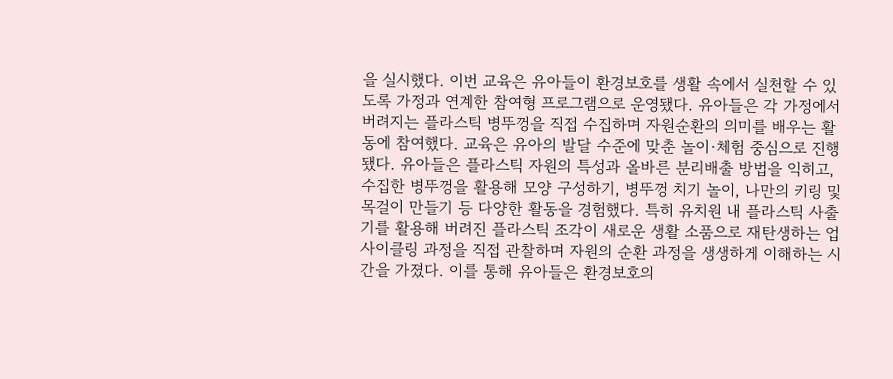을 실시했다. 이번 교육은 유아들이 환경보호를 생활 속에서 실천할 수 있도록 가정과 연계한 참여형 프로그램으로 운영됐다. 유아들은 각 가정에서 버려지는 플라스틱 병뚜껑을 직접 수집하며 자원순환의 의미를 배우는 활동에 참여했다. 교육은 유아의 발달 수준에 맞춘 놀이·체험 중심으로 진행됐다. 유아들은 플라스틱 자원의 특성과 올바른 분리배출 방법을 익히고, 수집한 병뚜껑을 활용해 모양 구성하기, 병뚜껑 치기 놀이, 나만의 키링 및 목걸이 만들기 등 다양한 활동을 경험했다. 특히 유치원 내 플라스틱 사출기를 활용해 버려진 플라스틱 조각이 새로운 생활 소품으로 재탄생하는 업사이클링 과정을 직접 관찰하며 자원의 순환 과정을 생생하게 이해하는 시간을 가졌다. 이를 통해 유아들은 환경보호의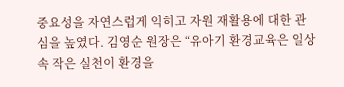중요성을 자연스럽게 익히고 자원 재활용에 대한 관심을 높였다. 김영순 원장은 “유아기 환경교육은 일상 속 작은 실천이 환경을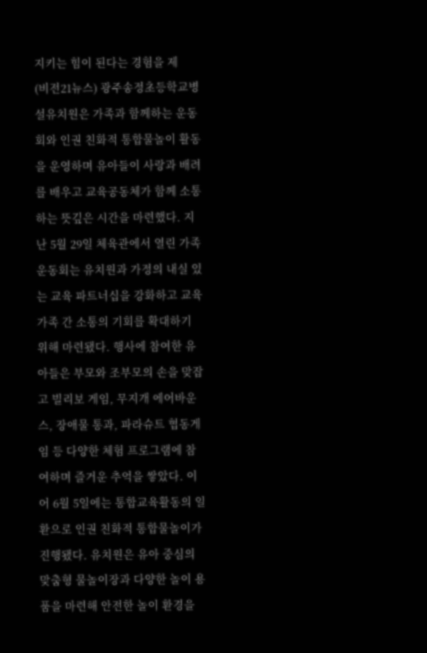지키는 힘이 된다는 경험을 제
(비전21뉴스) 광주송정초등학교병설유치원은 가족과 함께하는 운동회와 인권 친화적 통합물놀이 활동을 운영하며 유아들이 사랑과 배려를 배우고 교육공동체가 함께 소통하는 뜻깊은 시간을 마련했다. 지난 5월 29일 체육관에서 열린 가족운동회는 유치원과 가정의 내실 있는 교육 파트너십을 강화하고 교육가족 간 소통의 기회를 확대하기 위해 마련됐다. 행사에 참여한 유아들은 부모와 조부모의 손을 맞잡고 빌리보 게임, 무지개 에어바운스, 장애물 통과, 파라슈트 협동게임 등 다양한 체험 프로그램에 참여하며 즐거운 추억을 쌓았다. 이어 6월 5일에는 통합교육활동의 일환으로 인권 친화적 통합물놀이가 진행됐다. 유치원은 유아 중심의 맞춤형 물놀이장과 다양한 놀이 용품을 마련해 안전한 놀이 환경을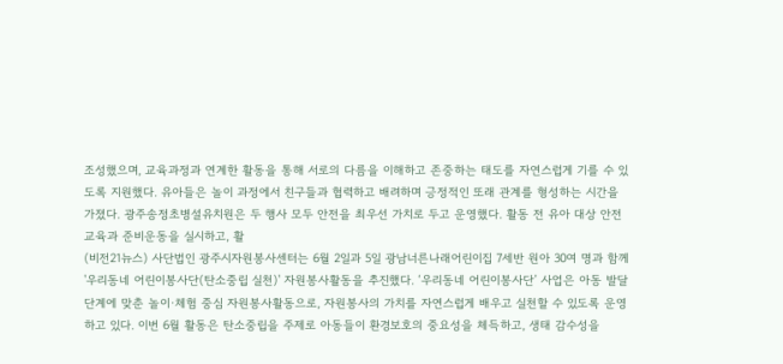조성했으며, 교육과정과 연계한 활동을 통해 서로의 다름을 이해하고 존중하는 태도를 자연스럽게 기를 수 있도록 지원했다. 유아들은 놀이 과정에서 친구들과 협력하고 배려하며 긍정적인 또래 관계를 형성하는 시간을 가졌다. 광주송정초병설유치원은 두 행사 모두 안전을 최우선 가치로 두고 운영했다. 활동 전 유아 대상 안전교육과 준비운동을 실시하고, 활
(비전21뉴스) 사단법인 광주시자원봉사센터는 6월 2일과 5일 광남너른나래어린이집 7세반 원아 30여 명과 함께 '우리동네 어린이봉사단(탄소중립 실천)' 자원봉사활동을 추진했다. ‘우리동네 어린이봉사단’ 사업은 아동 발달 단계에 맞춘 놀이·체험 중심 자원봉사활동으로, 자원봉사의 가치를 자연스럽게 배우고 실천할 수 있도록 운영하고 있다. 이번 6월 활동은 탄소중립을 주제로 아동들이 환경보호의 중요성을 체득하고, 생태 감수성을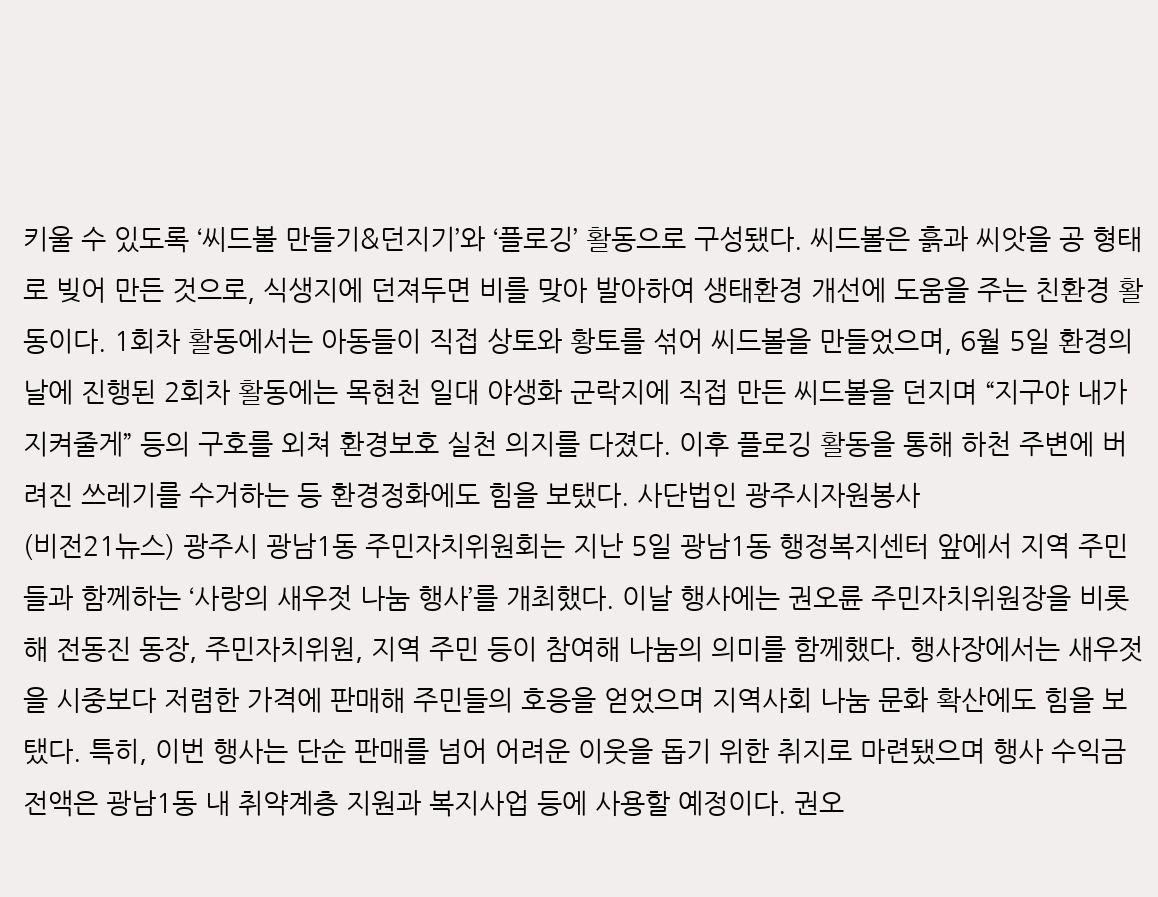키울 수 있도록 ‘씨드볼 만들기&던지기’와 ‘플로깅’ 활동으로 구성됐다. 씨드볼은 흙과 씨앗을 공 형태로 빚어 만든 것으로, 식생지에 던져두면 비를 맞아 발아하여 생태환경 개선에 도움을 주는 친환경 활동이다. 1회차 활동에서는 아동들이 직접 상토와 황토를 섞어 씨드볼을 만들었으며, 6월 5일 환경의 날에 진행된 2회차 활동에는 목현천 일대 야생화 군락지에 직접 만든 씨드볼을 던지며 “지구야 내가 지켜줄게” 등의 구호를 외쳐 환경보호 실천 의지를 다졌다. 이후 플로깅 활동을 통해 하천 주변에 버려진 쓰레기를 수거하는 등 환경정화에도 힘을 보탰다. 사단법인 광주시자원봉사
(비전21뉴스) 광주시 광남1동 주민자치위원회는 지난 5일 광남1동 행정복지센터 앞에서 지역 주민들과 함께하는 ‘사랑의 새우젓 나눔 행사’를 개최했다. 이날 행사에는 권오륜 주민자치위원장을 비롯해 전동진 동장, 주민자치위원, 지역 주민 등이 참여해 나눔의 의미를 함께했다. 행사장에서는 새우젓을 시중보다 저렴한 가격에 판매해 주민들의 호응을 얻었으며 지역사회 나눔 문화 확산에도 힘을 보탰다. 특히, 이번 행사는 단순 판매를 넘어 어려운 이웃을 돕기 위한 취지로 마련됐으며 행사 수익금 전액은 광남1동 내 취약계층 지원과 복지사업 등에 사용할 예정이다. 권오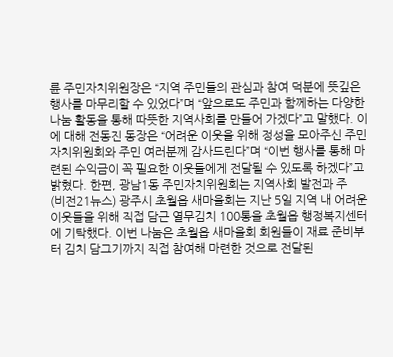륜 주민자치위원장은 “지역 주민들의 관심과 참여 덕분에 뜻깊은 행사를 마무리할 수 있었다”며 “앞으로도 주민과 함께하는 다양한 나눔 활동을 통해 따뜻한 지역사회를 만들어 가겠다”고 말했다. 이에 대해 전동진 동장은 “어려운 이웃을 위해 정성을 모아주신 주민자치위원회와 주민 여러분께 감사드린다”며 “이번 행사를 통해 마련된 수익금이 꼭 필요한 이웃들에게 전달될 수 있도록 하겠다”고 밝혔다. 한편, 광남1동 주민자치위원회는 지역사회 발전과 주
(비전21뉴스) 광주시 초월읍 새마을회는 지난 5일 지역 내 어려운 이웃들을 위해 직접 담근 열무김치 100통을 초월읍 행정복지센터에 기탁했다. 이번 나눔은 초월읍 새마을회 회원들이 재료 준비부터 김치 담그기까지 직접 참여해 마련한 것으로 전달된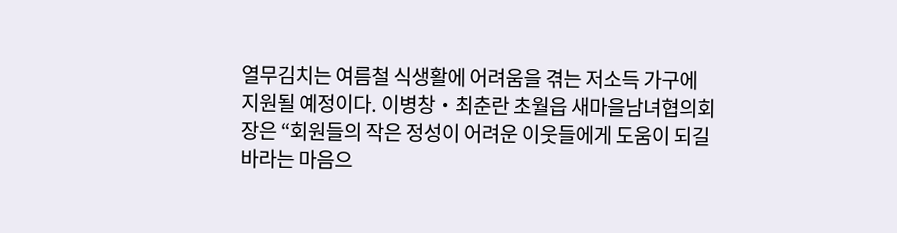열무김치는 여름철 식생활에 어려움을 겪는 저소득 가구에 지원될 예정이다. 이병창‧최춘란 초월읍 새마을남녀협의회장은 “회원들의 작은 정성이 어려운 이웃들에게 도움이 되길 바라는 마음으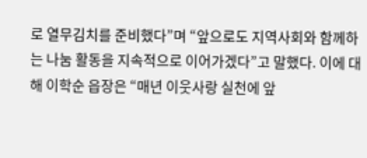로 열무김치를 준비했다”며 “앞으로도 지역사회와 함께하는 나눔 활동을 지속적으로 이어가겠다”고 말했다. 이에 대해 이학순 읍장은 “매년 이웃사랑 실천에 앞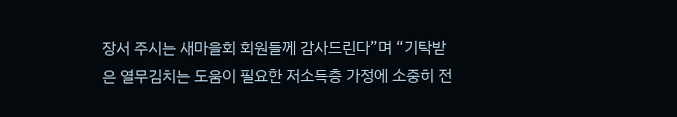장서 주시는 새마을회 회원들께 감사드린다”며 “기탁받은 열무김치는 도움이 필요한 저소득층 가정에 소중히 전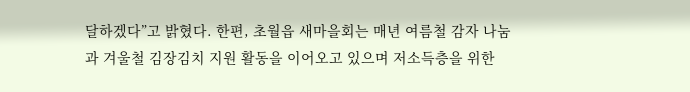달하겠다”고 밝혔다. 한편, 초월읍 새마을회는 매년 여름철 감자 나눔과 겨울철 김장김치 지원 활동을 이어오고 있으며 저소득층을 위한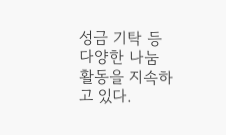성금 기탁 등 다양한 나눔 활동을 지속하고 있다.